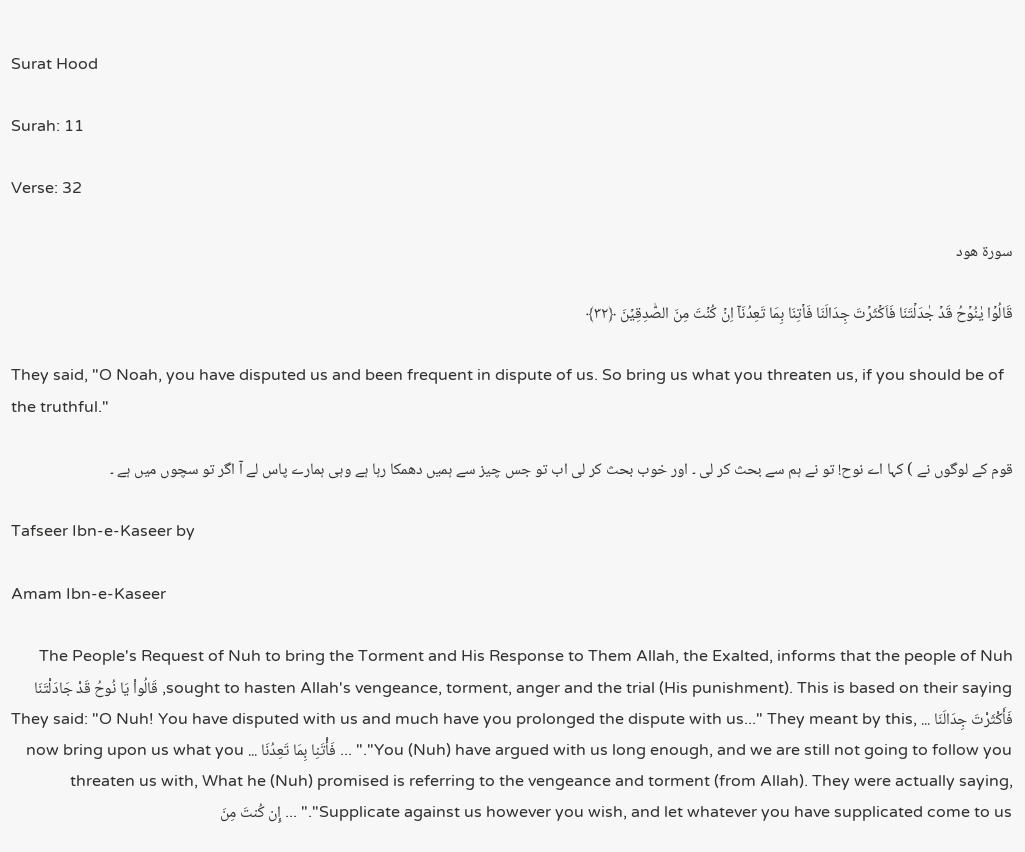Surat Hood

Surah: 11

Verse: 32

سورة هود

قَالُوۡا یٰنُوۡحُ قَدۡ جٰدَلۡتَنَا فَاَکۡثَرۡتَ جِدَالَنَا فَاۡتِنَا بِمَا تَعِدُنَاۤ اِنۡ کُنۡتَ مِنَ الصّٰدِقِیۡنَ ﴿۳۲﴾

They said, "O Noah, you have disputed us and been frequent in dispute of us. So bring us what you threaten us, if you should be of the truthful."

قوم کے لوگوں نے ) کہا اے نوح! تو نے ہم سے بحث کر لی ۔ اور خوب بحث کر لی اب تو جس چیز سے ہمیں دھمکا رہا ہے وہی ہمارے پاس لے آ اگر تو سچوں میں ہے ۔

Tafseer Ibn-e-Kaseer by

Amam Ibn-e-Kaseer

The People's Request of Nuh to bring the Torment and His Response to Them Allah, the Exalted, informs that the people of Nuh sought to hasten Allah's vengeance, torment, anger and the trial (His punishment). This is based on their saying, قَالُواْ يَا نُوحُ قَدْ جَادَلْتَنَا فَأَكْثَرْتَ جِدَالَنَا ... They said: "O Nuh! You have disputed with us and much have you prolonged the dispute with us..." They meant by this, "You (Nuh) have argued with us long enough, and we are still not going to follow you." ... فَأْتَنِا بِمَا تَعِدُنَا ... now bring upon us what you threaten us with, What he (Nuh) promised is referring to the vengeance and torment (from Allah). They were actually saying, "Supplicate against us however you wish, and let whatever you have supplicated come to us." ... إِن كُنتَ مِنَ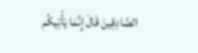الصَّادِقِينَ قَالَ إِنَّمَا يَأْتِيكُم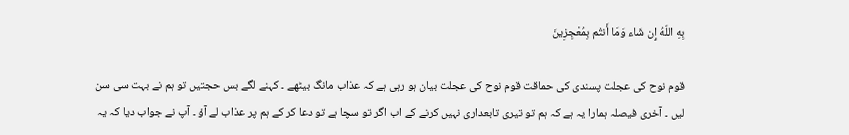بِهِ اللّهُ إِن شَاء وَمَا أَنتُم بِمُعْجِزِينَ

قوم نوح کی عجلت پسندی کی حماقت قوم نوح کی عجلت بیان ہو رہی ہے کہ عذاب مانگ بیٹھے ۔ کہنے لگے بس حجتیں تو ہم نے بہت سی سن لیں ۔ آخری فیصلہ ہمارا یہ ہے کہ ہم تو تیری تابعداری نہیں کرنے کے اب اگر تو سچا ہے تو دعا کر کے ہم پر عذاب لے آؤ ۔ آپ نے جواب دیا کہ یہ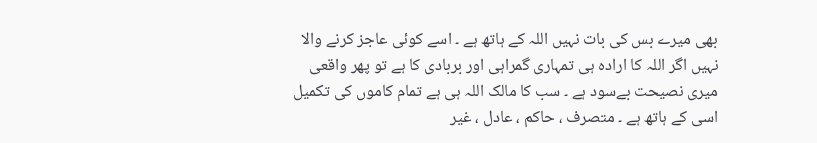بھی میرے بس کی بات نہیں اللہ کے ہاتھ ہے ۔ اسے کوئی عاجز کرنے والا نہیں اگر اللہ کا ارادہ ہی تمہاری گمراہی اور بربادی کا ہے تو پھر واقعی میری نصیحت بےسود ہے ۔ سب کا مالک اللہ ہی ہے تمام کاموں کی تکمیل اسی کے ہاتھ ہے ۔ متصرف ، حاکم ، عادل ، غیر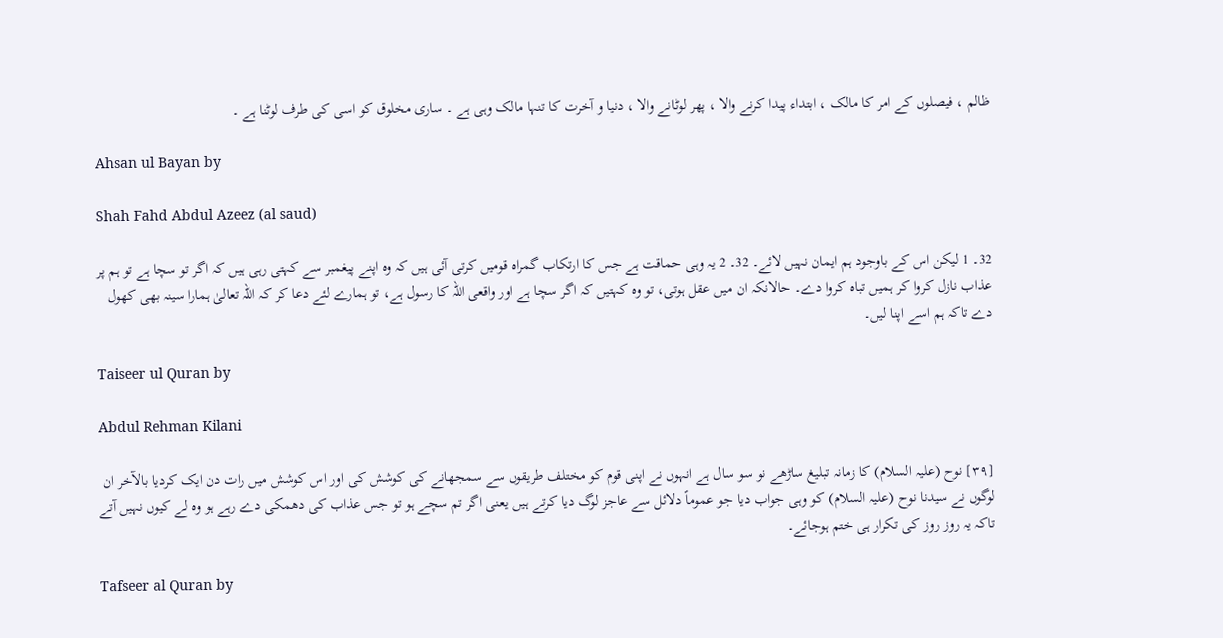ظالم ، فیصلوں کے امر کا مالک ، ابتداء پیدا کرنے والا ، پھر لوٹانے والا ، دنیا و آخرت کا تنہا مالک وہی ہے ۔ ساری مخلوق کو اسی کی طرف لوٹنا ہے ۔

Ahsan ul Bayan by

Shah Fahd Abdul Azeez (al saud)

32۔ 1 لیکن اس کے باوجود ہم ایمان نہیں لائے۔ 32۔ 2 یہ وہی حماقت ہے جس کا ارتکاب گمراہ قومیں کرتی آئی ہیں کہ وہ اپنے پیغمبر سے کہتی رہی ہیں کہ اگر تو سچا ہے تو ہم پر عذاب نازل کروا کر ہمیں تباہ کروا دے۔ حالانکہ ان میں عقل ہوتی، تو وہ کہتیں کہ اگر سچا ہے اور واقعی اللہ کا رسول ہے، تو ہمارے لئے دعا کر کہ اللہ تعالیٰ ہمارا سینہ بھی کھول دے تاکہ ہم اسے اپنا لیں۔

Taiseer ul Quran by

Abdul Rehman Kilani

[٣٩] نوح (علیہ السلام) کا زمانہ تبلیغ ساڑھے نو سو سال ہے انہوں نے اپنی قوم کو مختلف طریقوں سے سمجھانے کی کوشش کی اور اس کوشش میں رات دن ایک کردیا بالآخر ان لوگوں نے سیدنا نوح (علیہ السلام) کو وہی جواب دیا جو عموماً دلائل سے عاجز لوگ دیا کرتے ہیں یعنی اگر تم سچے ہو تو جس عذاب کی دھمکی دے رہے ہو وہ لے کیوں نہیں آتے تاکہ یہ روز روز کی تکرار ہی ختم ہوجائے۔

Tafseer al Quran by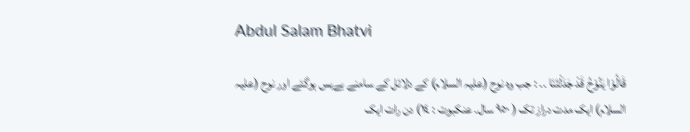Abdul Salam Bhatvi

قَالُوْا يٰنُوْحُ قَدْ جٰدَلْتَنَا ۔۔ : جب وہ نوح (علیہ السلام) کے دلائل کے سامنے بےبس ہوگئے اور نوح (علیہ السلام) ایک مدت دراز تک ( ٩٥٠ سال۔ عنکبوت : ١٤) دن رات ایک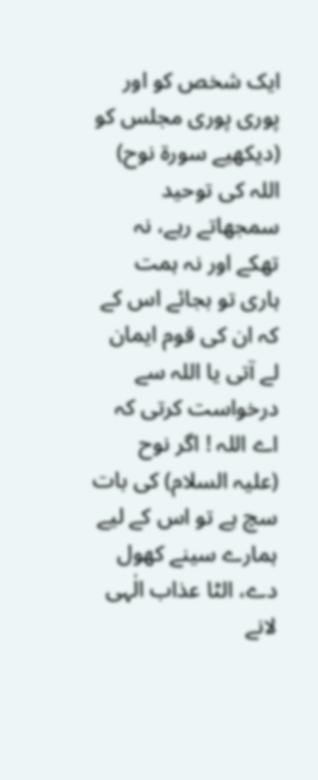ایک شخص کو اور پوری پوری مجلس کو (دیکھیے سورة نوح) اللہ کی توحید سمجھاتے رہے، نہ تھکے اور نہ ہمت ہاری تو بجائے اس کے کہ ان کی قوم ایمان لے آتی یا اللہ سے درخواست کرتی کہ اے اللہ ! اگر نوح (علیہ السلام) کی بات سچ ہے تو اس کے لیے ہمارے سینے کھول دے، الٹا عذاب الٰہی لانے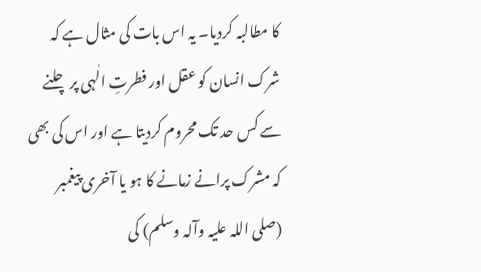کا مطالبہ کردیا۔ یہ اس بات کی مثال ہے کہ شرک انسان کو عقل اور فطرتِ الٰہی پر چلنے سے کس حد تک محروم کردیتا ہے اور اس کی بھی کہ مشرک پرانے زمانے کا ہو یا آخری پیغمبر (صلی اللہ علیہ وآلہ وسلم) کی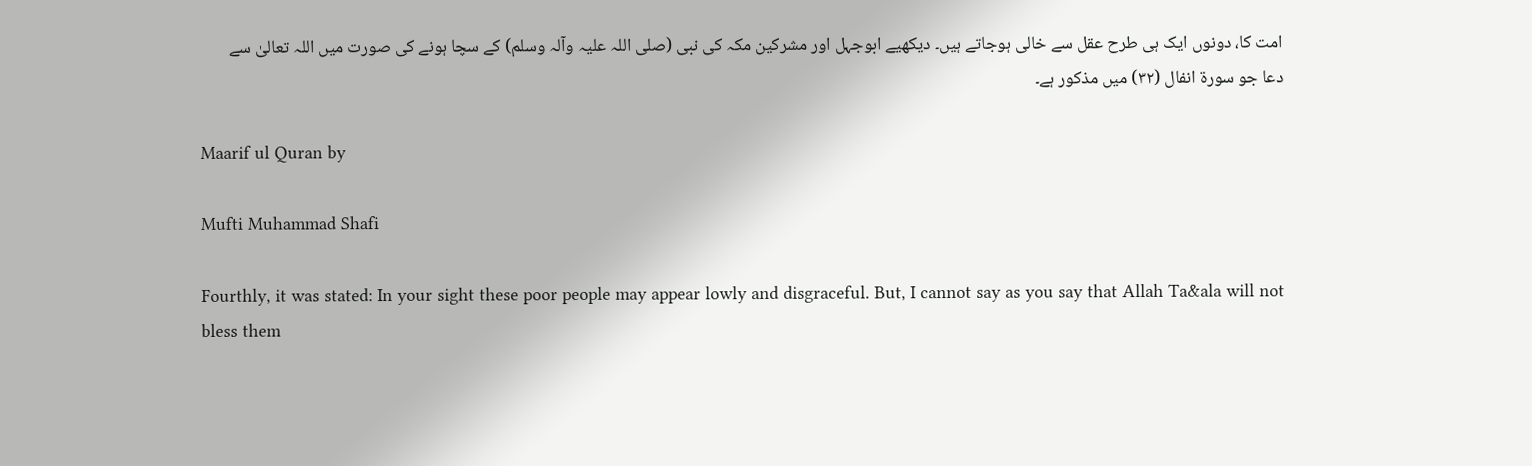امت کا، دونوں ایک ہی طرح عقل سے خالی ہوجاتے ہیں۔ دیکھیے ابوجہل اور مشرکین مکہ کی نبی (صلی اللہ علیہ وآلہ وسلم) کے سچا ہونے کی صورت میں اللہ تعالیٰ سے دعا جو سورة انفال (٣٢) میں مذکور ہے۔

Maarif ul Quran by

Mufti Muhammad Shafi

Fourthly, it was stated: In your sight these poor people may appear lowly and disgraceful. But, I cannot say as you say that Allah Ta&ala will not bless them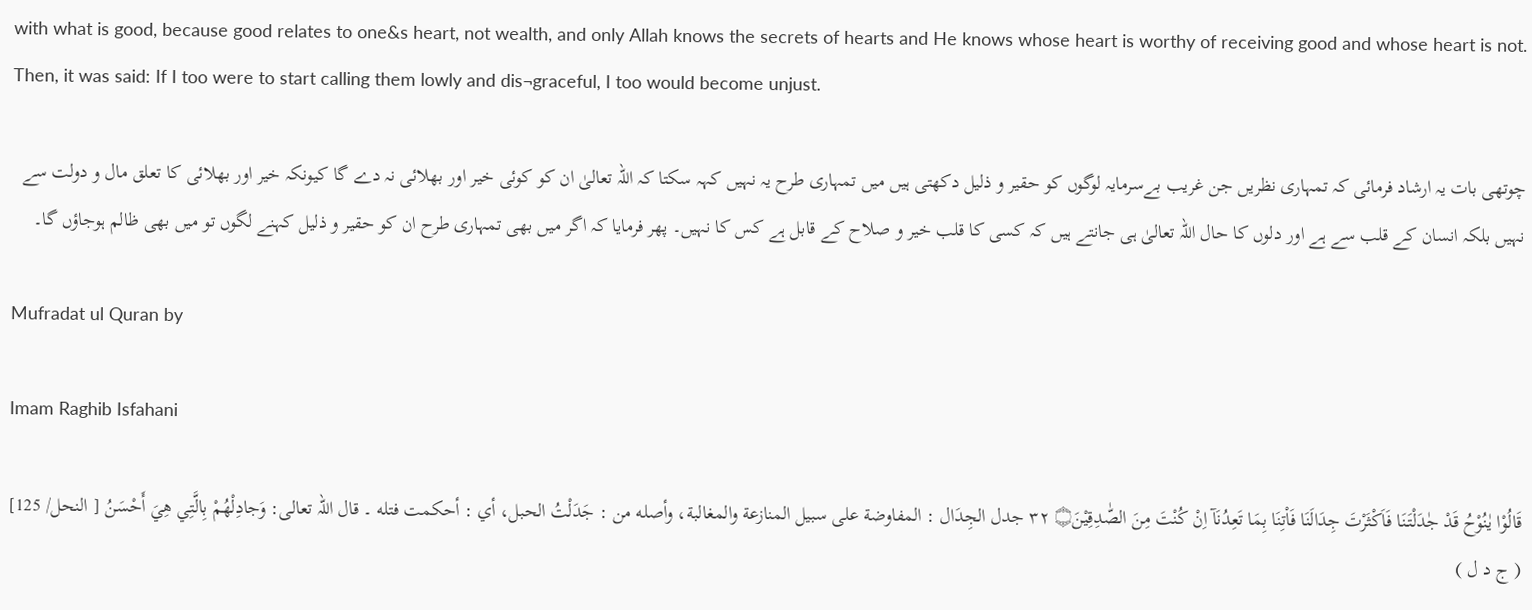with what is good, because good relates to one&s heart, not wealth, and only Allah knows the secrets of hearts and He knows whose heart is worthy of receiving good and whose heart is not. Then, it was said: If I too were to start calling them lowly and dis¬graceful, I too would become unjust.

چوتھی بات یہ ارشاد فرمائی کہ تمہاری نظریں جن غریب بےسرمایہ لوگوں کو حقیر و ذلیل دکھتی ہیں میں تمہاری طرح یہ نہیں کہہ سکتا کہ اللہ تعالیٰ ان کو کوئی خیر اور بھلائی نہ دے گا کیونکہ خیر اور بھلائی کا تعلق مال و دولت سے نہیں بلکہ انسان کے قلب سے ہے اور دلوں کا حال اللہ تعالیٰ ہی جانتے ہیں کہ کسی کا قلب خیر و صلاح کے قابل ہے کس کا نہیں۔ پھر فرمایا کہ اگر میں بھی تمہاری طرح ان کو حقیر و ذلیل کہنے لگوں تو میں بھی ظالم ہوجاؤں گا۔

Mufradat ul Quran by

Imam Raghib Isfahani

قَالُوْا يٰنُوْحُ قَدْ جٰدَلْتَنَا فَاَكْثَرْتَ جِدَالَنَا فَاْتِنَا بِمَا تَعِدُنَآ اِنْ كُنْتَ مِنَ الصّٰدِقِيْنَ۝ ٣٢ جدل الجِدَال : المفاوضة علی سبیل المنازعة والمغالبة، وأصله من : جَدَلْتُ الحبل، أي : أحكمت فتله ۔ قال اللہ تعالی: وَجادِلْهُمْ بِالَّتِي هِيَ أَحْسَنُ [ النحل/ 125] ( ج د ل )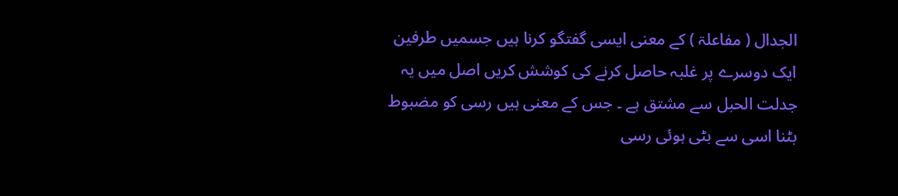الجدال ( مفاعلۃ ) کے معنی ایسی گفتگو کرنا ہیں جسمیں طرفین ایک دوسرے پر غلبہ حاصل کرنے کی کوشش کریں اصل میں یہ جدلت الحبل سے مشتق ہے ۔ جس کے معنی ہیں رسی کو مضبوط بٹنا اسی سے بٹی ہوئی رسی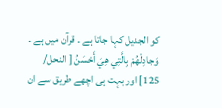کو الجدیل کہا جاتا ہے ۔ قرآن میں ہے ۔ وَجادِلْهُمْ بِالَّتِي هِيَ أَحْسَنُ [ النحل/ 125] اور بہت ہی اچھے طریق سے ان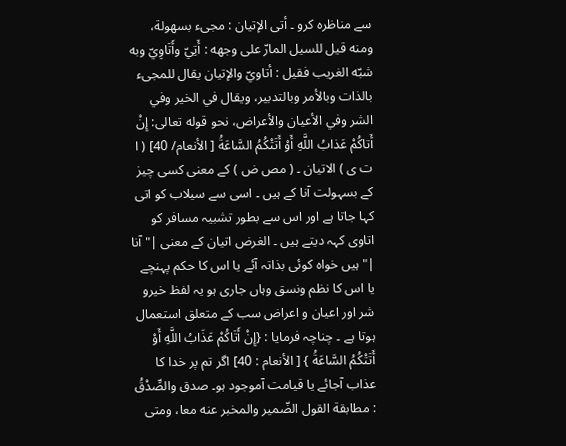سے مناظرہ کرو ۔ أتى الإتيان : مجیء بسهولة، ومنه قيل للسیل المارّ علی وجهه : أَتِيّ وأَتَاوِيّ وبه شبّه الغریب فقیل : أتاويّ والإتيان يقال للمجیء بالذات وبالأمر وبالتدبیر، ويقال في الخیر وفي الشر وفي الأعيان والأعراض، نحو قوله تعالی: إِنْ أَتاكُمْ عَذابُ اللَّهِ أَوْ أَتَتْكُمُ السَّاعَةُ [ الأنعام/ 40] ( ا ت ی ) الاتیان ۔ ( مص ض ) کے معنی کسی چیز کے بسہولت آنا کے ہیں ۔ اسی سے سیلاب کو اتی کہا جاتا ہے اور اس سے بطور تشبیہ مسافر کو اتاوی کہہ دیتے ہیں ۔ الغرض اتیان کے معنی |" آنا |" ہیں خواہ کوئی بذاتہ آئے یا اس کا حکم پہنچے یا اس کا نظم ونسق وہاں جاری ہو یہ لفظ خیرو شر اور اعیان و اعراض سب کے متعلق استعمال ہوتا ہے ۔ چناچہ فرمایا : {إِنْ أَتَاكُمْ عَذَابُ اللَّهِ أَوْ أَتَتْكُمُ السَّاعَةُ } [ الأنعام : 40] اگر تم پر خدا کا عذاب آجائے یا قیامت آموجود ہو۔ صدق والصِّدْقُ : مطابقة القول الضّمير والمخبر عنه معا، ومتی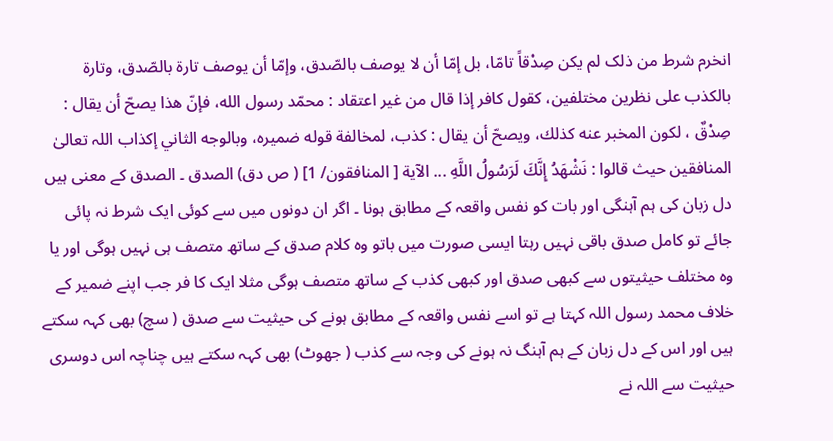انخرم شرط من ذلک لم يكن صِدْقاً تامّا، بل إمّا أن لا يوصف بالصّدق، وإمّا أن يوصف تارة بالصّدق، وتارة بالکذب علی نظرین مختلفین، کقول کافر إذا قال من غير اعتقاد : محمّد رسول الله، فإنّ هذا يصحّ أن يقال : صِدْقٌ ، لکون المخبر عنه كذلك، ويصحّ أن يقال : كذب، لمخالفة قوله ضمیره، وبالوجه الثاني إکذاب اللہ تعالیٰ المنافقین حيث قالوا : نَشْهَدُ إِنَّكَ لَرَسُولُ اللَّهِ ... الآية [ المنافقون/ 1] ( ص دق) الصدق ۔ الصدق کے معنی ہیں دل زبان کی ہم آہنگی اور بات کو نفس واقعہ کے مطابق ہونا ۔ اگر ان دونوں میں سے کوئی ایک شرط نہ پائی جائے تو کامل صدق باقی نہیں رہتا ایسی صورت میں باتو وہ کلام صدق کے ساتھ متصف ہی نہیں ہوگی اور یا وہ مختلف حیثیتوں سے کبھی صدق اور کبھی کذب کے ساتھ متصف ہوگی مثلا ایک کا فر جب اپنے ضمیر کے خلاف محمد رسول اللہ کہتا ہے تو اسے نفس واقعہ کے مطابق ہونے کی حیثیت سے صدق ( سچ) بھی کہہ سکتے ہیں اور اس کے دل زبان کے ہم آہنگ نہ ہونے کی وجہ سے کذب ( جھوٹ) بھی کہہ سکتے ہیں چناچہ اس دوسری حیثیت سے اللہ نے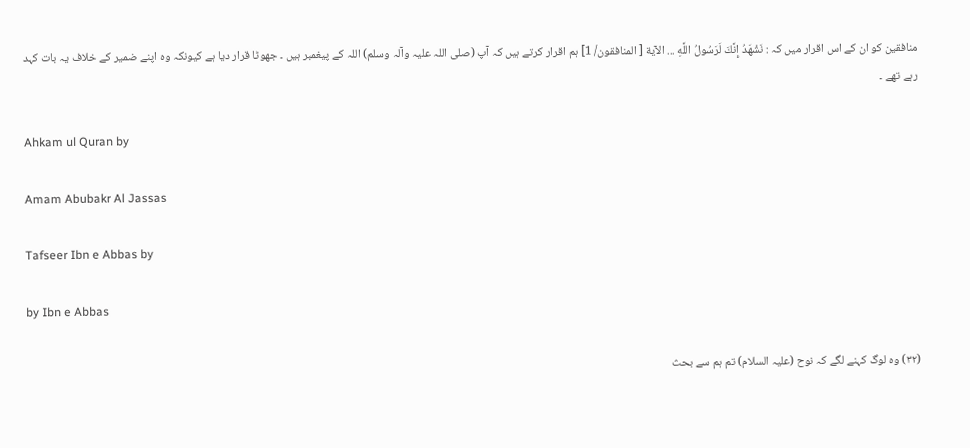منافقین کو ان کے اس اقرار میں کہ : نَشْهَدُ إِنَّكَ لَرَسُولُ اللَّهِ ... الآية [ المنافقون/ 1] ہم اقرار کرتے ہیں کہ آپ (صلی اللہ علیہ وآلہ وسلم) اللہ کے پیغمبر ہیں ۔ جھوٹا قرار دیا ہے کیونکہ وہ اپنے ضمیر کے خلاف یہ بات کہد رہے تھے ۔

Ahkam ul Quran by

Amam Abubakr Al Jassas

Tafseer Ibn e Abbas by

by Ibn e Abbas

(٣٢) وہ لوگ کہنے لگے کہ نوح (علیہ السلام) تم ہم سے بحث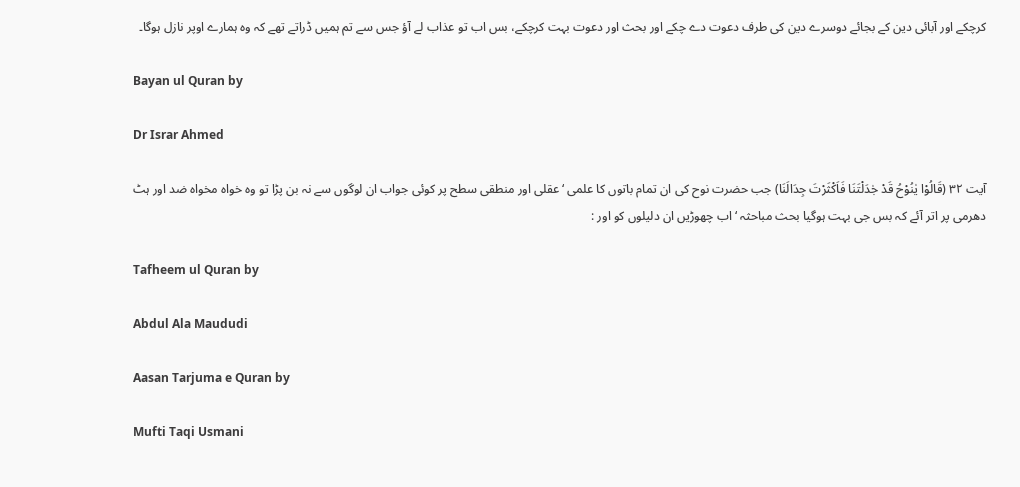کرچکے اور آبائی دین کے بجائے دوسرے دین کی طرف دعوت دے چکے اور بحث اور دعوت بہت کرچکے، بس اب تو عذاب لے آؤ جس سے تم ہمیں ڈراتے تھے کہ وہ ہمارے اوپر نازل ہوگا۔

Bayan ul Quran by

Dr Israr Ahmed

آیت ٣٢ (قَالُوْا یٰنُوْحُ قَدْ جٰدَلْتَنَا فَاَکْثَرْتَ جِدَالَنَا) جب حضرت نوح کی ان تمام باتوں کا علمی ‘ عقلی اور منطقی سطح پر کوئی جواب ان لوگوں سے نہ بن پڑا تو وہ خواہ مخواہ ضد اور ہٹ دھرمی پر اتر آئے کہ بس جی بہت ہوگیا بحث مباحثہ ‘ اب چھوڑیں ان دلیلوں کو اور :

Tafheem ul Quran by

Abdul Ala Maududi

Aasan Tarjuma e Quran by

Mufti Taqi Usmani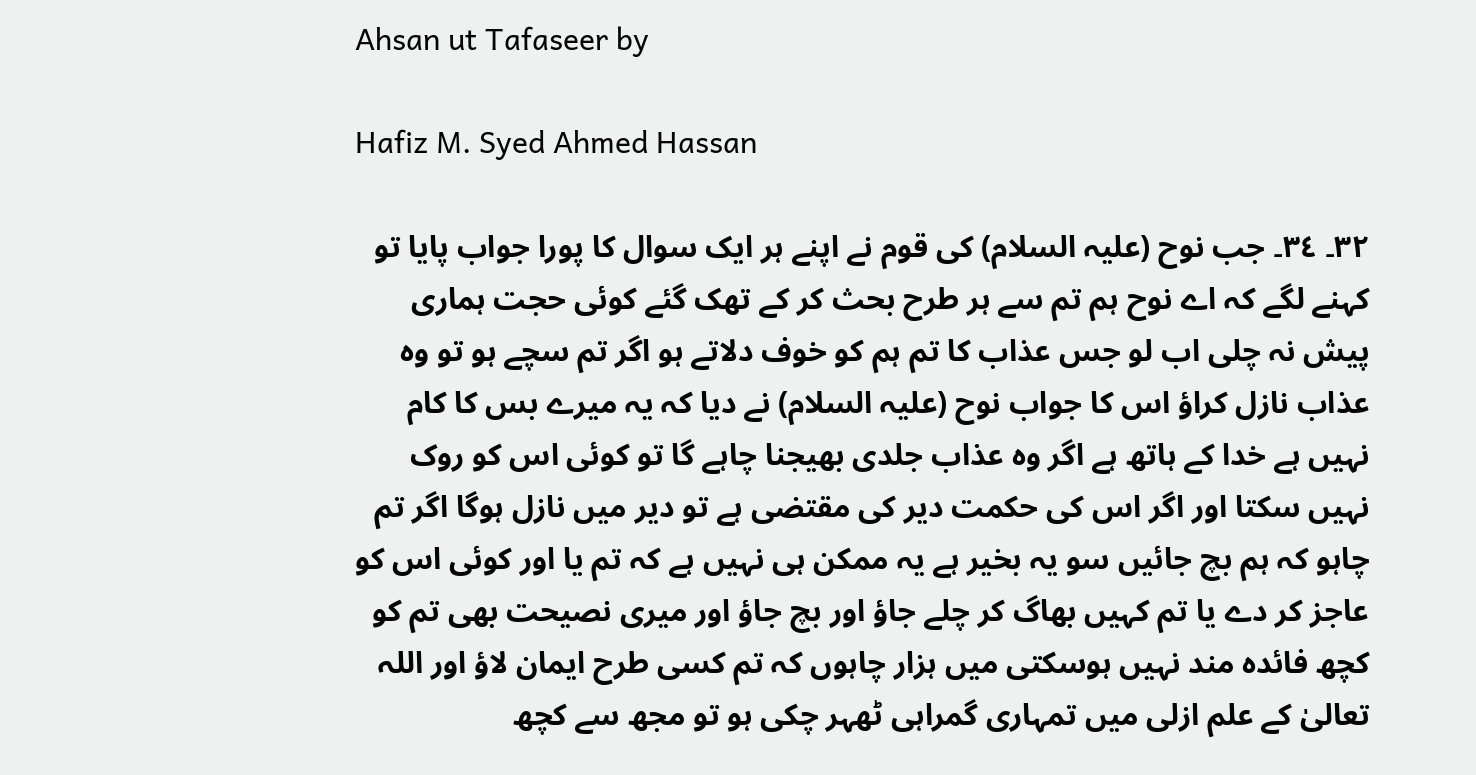Ahsan ut Tafaseer by

Hafiz M. Syed Ahmed Hassan

٣٢۔ ٣٤۔ جب نوح (علیہ السلام) کی قوم نے اپنے ہر ایک سوال کا پورا جواب پایا تو کہنے لگے کہ اے نوح ہم تم سے ہر طرح بحث کر کے تھک گئے کوئی حجت ہماری پیش نہ چلی اب لو جس عذاب کا تم ہم کو خوف دلاتے ہو اگر تم سچے ہو تو وہ عذاب نازل کراؤ اس کا جواب نوح (علیہ السلام) نے دیا کہ یہ میرے بس کا کام نہیں ہے خدا کے ہاتھ ہے اگر وہ عذاب جلدی بھیجنا چاہے گا تو کوئی اس کو روک نہیں سکتا اور اگر اس کی حکمت دیر کی مقتضی ہے تو دیر میں نازل ہوگا اگر تم چاہو کہ ہم بچ جائیں سو یہ بخیر ہے یہ ممکن ہی نہیں ہے کہ تم یا اور کوئی اس کو عاجز کر دے یا تم کہیں بھاگ کر چلے جاؤ اور بچ جاؤ اور میری نصیحت بھی تم کو کچھ فائدہ مند نہیں ہوسکتی میں ہزار چاہوں کہ تم کسی طرح ایمان لاؤ اور اللہ تعالیٰ کے علم ازلی میں تمہاری گمراہی ٹھہر چکی ہو تو مجھ سے کچھ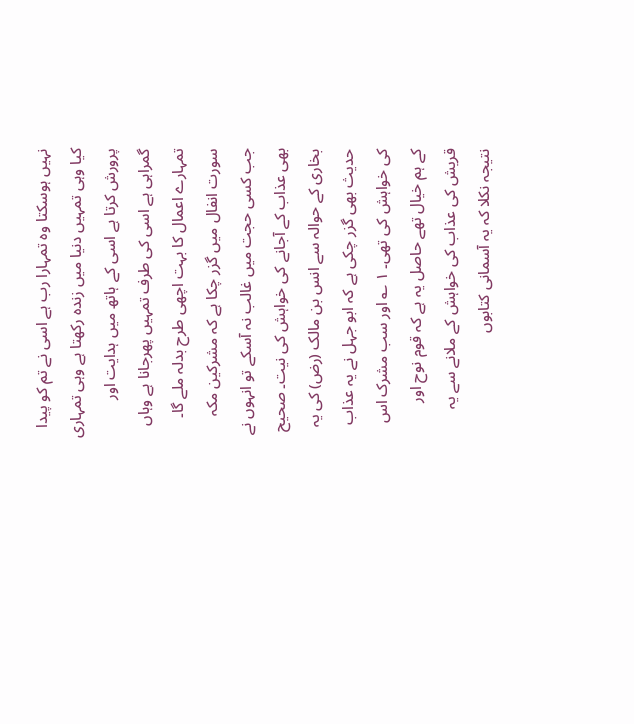نہیں ہوسکتا وہ تمہارا رب ہے اسی نے تم کو پیدا کیا وہی تمہیں دنیا میں زندہ رکھتا ہے وہی تمہاری پرورش کرتا ہے اسی کے ہاتھ میں ہدایت اور گمراہی ہے اسی کی طرف تمہیں پھرجانا ہے وہاں تمہارے اعمال کا بہت اچھی طرح بدلہ ملے گا۔ سورت انفال میں گزر چکا ہے کہ مشرکین مکہ جب کسی حجت میں غالب نہ آسکے تو انہوں نے بھی عذاب کے آجانے کی خواہش کی نیت۔ صحیح بخاری کے حوالہ سے انس بن مالک (رض) کی یہ حدیث بھی گزر چکی ہے کہ ابو جہل نے یہ عذاب کی خواہش کی تھی۔ ١ ؎ اور سب مشرک اس کے ہم خیال تھے حاصل یہ ہے کہ قوم نوح اور قریش کی عذاب کی خواہش کے ملانے سے یہ نتیجہ نکلا کہ یہ آسمانی کتابوں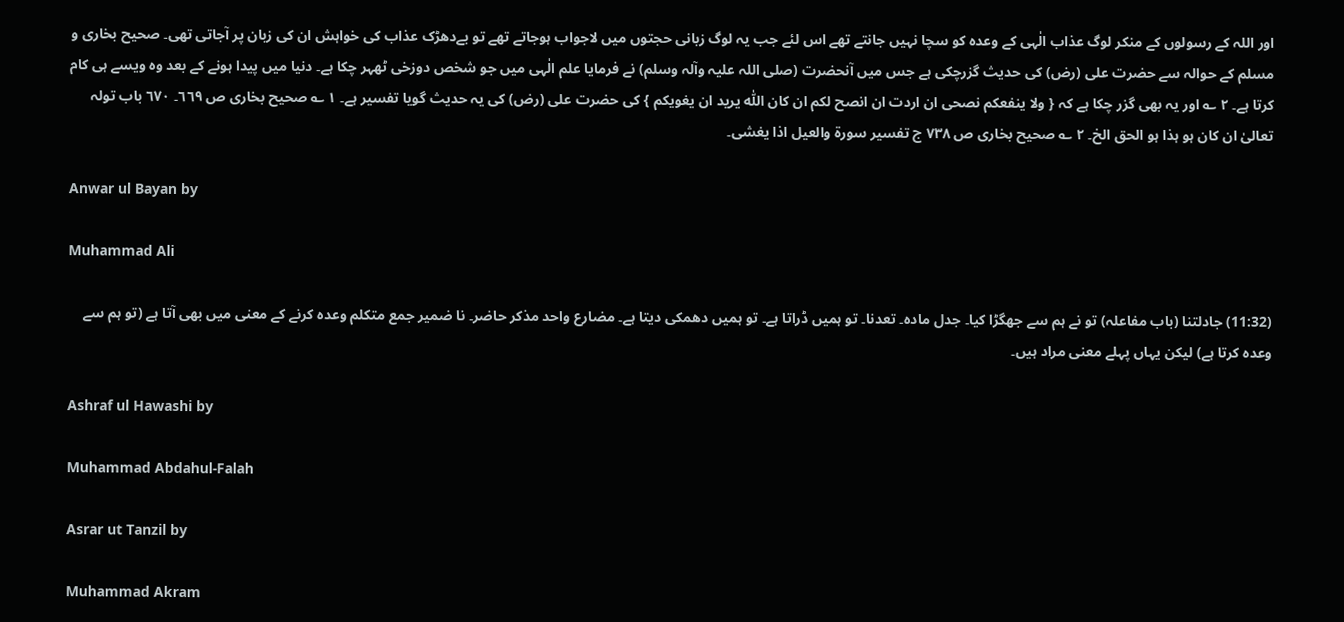اور اللہ کے رسولوں کے منکر لوگ عذاب الٰہی کے وعدہ کو سچا نہیں جانتے تھے اس لئے جب یہ لوگ زبانی حجتوں میں لاجواب ہوجاتے تھے تو بےدھڑک عذاب کی خواہش ان کی زبان پر آجاتی تھی۔ صحیح بخاری و مسلم کے حوالہ سے حضرت علی (رض) کی حدیث گزرچکی ہے جس میں آنحضرت (صلی اللہ علیہ وآلہ وسلم) نے فرمایا علم الٰہی میں جو شخص دوزخی ٹھہر چکا ہے۔ دنیا میں پیدا ہونے کے بعد وہ ویسے ہی کام کرتا ہے۔ ٢ ؎ اور یہ بھی گزر چکا ہے کہ { ولا ینفعکم نصحی ان اردت ان انصح لکم ان کان اللّٰہ یرید ان یغویکم } کی حضرت علی (رض) کی یہ حدیث گویا تفسیر ہے۔ ١ ؎ صحیح بخاری ص ٦٦٩۔ ٦٧٠ باب تولہ تعالیٰ ان کان ہو ہذا ہو الحق الخ۔ ٢ ؎ صحیح بخاری ص ٧٣٨ ج تفسیر سورة والعیل اذا یغشی۔

Anwar ul Bayan by

Muhammad Ali

(11:32) جادلتنا (باب مفاعلہ) تو نے ہم سے جھگڑا کیا۔ جدل مادہ۔ تعدنا۔ تو ہمیں ڈراتا ہے۔ تو ہمیں دھمکی دیتا ہے۔ مضارع واحد مذکر حاضر۔ نا ضمیر جمع متکلم وعدہ کرنے کے معنی میں بھی آتا ہے (تو ہم سے وعدہ کرتا ہے) لیکن یہاں پہلے معنی مراد ہیں۔

Ashraf ul Hawashi by

Muhammad Abdahul-Falah

Asrar ut Tanzil by

Muhammad Akram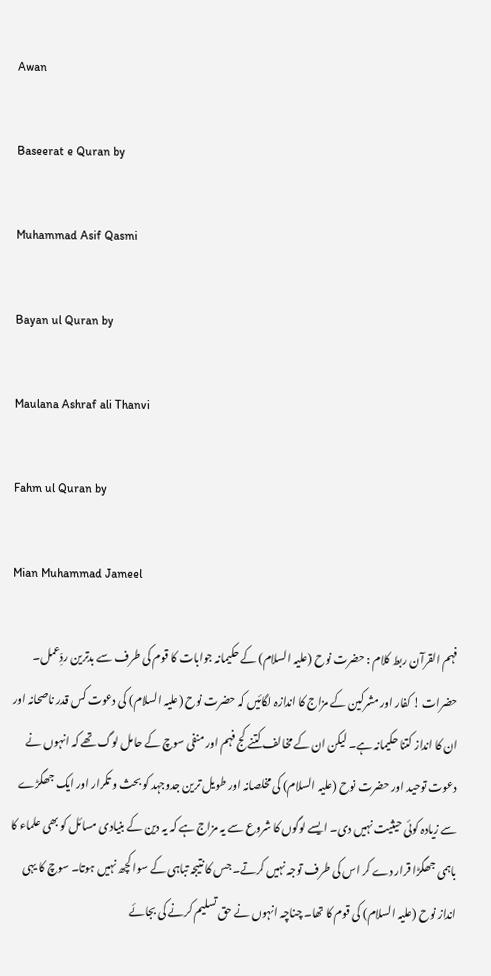Awan

Baseerat e Quran by

Muhammad Asif Qasmi

Bayan ul Quran by

Maulana Ashraf ali Thanvi

Fahm ul Quran by

Mian Muhammad Jameel

فہم القرآن ربط کلام : حضرت نوح (علیہ السلام) کے حکیمانہ جوابات کا قوم کی طرف سے بدترین ردِّعمل۔ حضرات ! کفار اور مشرکین کے مزاج کا اندازہ لگائیں کہ حضرت نوح (علیہ السلام) کی دعوت کس قدر ناصحانہ اور ان کا انداز کتنا حکیمانہ ہے۔ لیکن ان کے مخالف کتنے کج فہم اور منفی سوچ کے حامل لوگ تھے کہ انہوں نے دعوت توحید اور حضرت نوح (علیہ السلام) کی مخلصانہ اور طویل ترین جدوجہد کو بحث و تکرار اور ایک جھگڑے سے زیادہ کوئی حیثیت نہیں دی۔ ایسے لوگوں کا شروع سے یہ مزاج ہے کہ یہ دین کے بنیادی مسائل کو بھی علماء کا باہمی جھگڑا قرار دے کر اس کی طرف توجہ نہیں کرتے۔ جس کا نتیجہ تباہی کے سوا کچھ نہیں ہوتا۔ سوچ کا یہی انداز نوح (علیہ السلام) کی قوم کا تھا۔ چناچہ انہوں نے حق تسلیم کرنے کی بجائے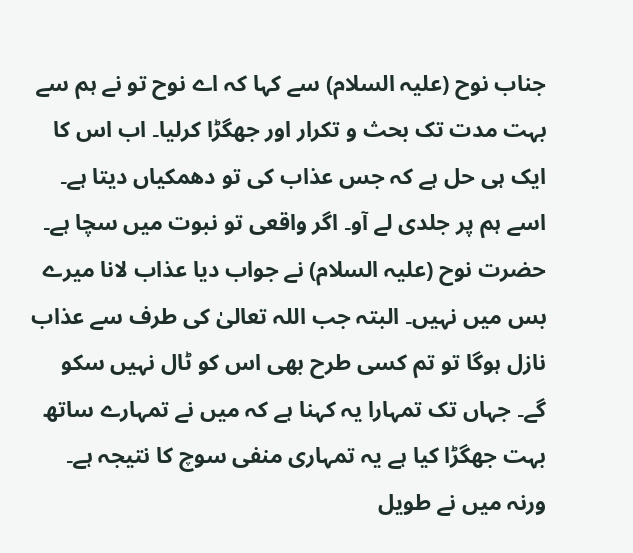جناب نوح (علیہ السلام) سے کہا کہ اے نوح تو نے ہم سے بہت مدت تک بحث و تکرار اور جھگڑا کرلیا۔ اب اس کا ایک ہی حل ہے کہ جس عذاب کی تو دھمکیاں دیتا ہے۔ اسے ہم پر جلدی لے آو۔ اگر واقعی تو نبوت میں سچا ہے۔ حضرت نوح (علیہ السلام) نے جواب دیا عذاب لانا میرے بس میں نہیں۔ البتہ جب اللہ تعالیٰ کی طرف سے عذاب نازل ہوگا تو تم کسی طرح بھی اس کو ٹال نہیں سکو گے۔ جہاں تک تمہارا یہ کہنا ہے کہ میں نے تمہارے ساتھ بہت جھگڑا کیا ہے یہ تمہاری منفی سوچ کا نتیجہ ہے۔ ورنہ میں نے طویل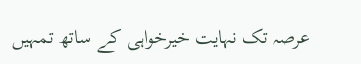عرصہ تک نہایت خیرخواہی کے ساتھ تمہیں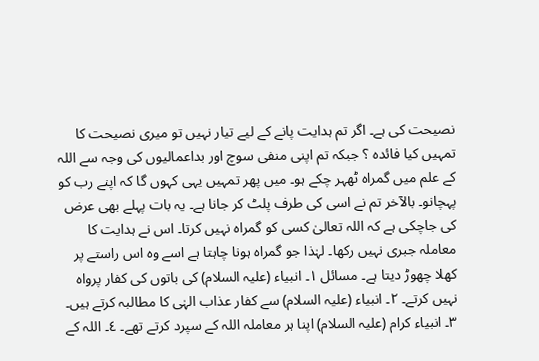نصیحت کی ہے۔ اگر تم ہدایت پانے کے لیے تیار نہیں تو میری نصیحت کا تمہیں کیا فائدہ ؟ جبکہ تم اپنی منفی سوچ اور بداعمالیوں کی وجہ سے اللہ کے علم میں گمراہ ٹھہر چکے ہو۔ میں پھر تمہیں یہی کہوں گا کہ اپنے رب کو پہچانو۔ بالآخر تم نے اسی کی طرف پلٹ کر جانا ہے۔ یہ بات پہلے بھی عرض کی جاچکی ہے کہ اللہ تعالیٰ کسی کو گمراہ نہیں کرتا۔ اس نے ہدایت کا معاملہ جبری نہیں رکھا۔ لہٰذا جو گمراہ ہونا چاہتا ہے اسے وہ اس راستے پر کھلا چھوڑ دیتا ہے۔ مسائل ١۔ انبیاء (علیہ السلام) کی باتوں کی کفار پرواہ نہیں کرتے۔ ٢۔ انبیاء (علیہ السلام) سے کفار عذاب الہٰی کا مطالبہ کرتے ہیں۔ ٣۔ انبیاء کرام (علیہ السلام) اپنا ہر معاملہ اللہ کے سپرد کرتے تھے۔ ٤۔ اللہ کے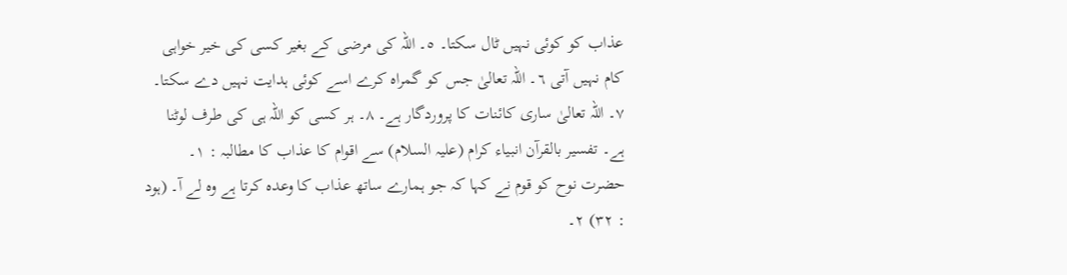عذاب کو کوئی نہیں ٹال سکتا۔ ٥۔ اللہ کی مرضی کے بغیر کسی کی خیر خواہی کام نہیں آتی ٦۔ اللہ تعالیٰ جس کو گمراہ کرے اسے کوئی ہدایت نہیں دے سکتا۔ ٧۔ اللہ تعالیٰ ساری کائنات کا پروردگار ہے۔ ٨۔ ہر کسی کو اللہ ہی کی طرف لوٹنا ہے۔ تفسیر بالقرآن انبیاء کرام (علیہ السلام) سے اقوام کا عذاب کا مطالبہ : ١۔ حضرت نوح کو قوم نے کہا کہ جو ہمارے ساتھ عذاب کا وعدہ کرتا ہے وہ لے آ۔ (ہود : ٣٢) ٢۔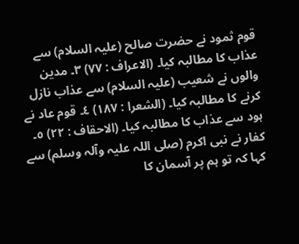قوم ثمود نے حضرت صالح (علیہ السلام) سے عذاب کا مطالبہ کیا۔ (الاعراف : ٧٧) ٣۔ مدین والوں نے شعیب (علیہ السلام) سے عذاب نازل کرنے کا مطالبہ کیا۔ (الشعرا : ١٨٧) ٤۔ قوم عاد نے ہود سے عذاب کا مطالبہ کیا۔ (الاحقاف : ٢٢) ٥۔ کفار نے نبی اکرم (صلی اللہ علیہ وآلہ وسلم) سے کہا کہ تو ہم پر آسمان کا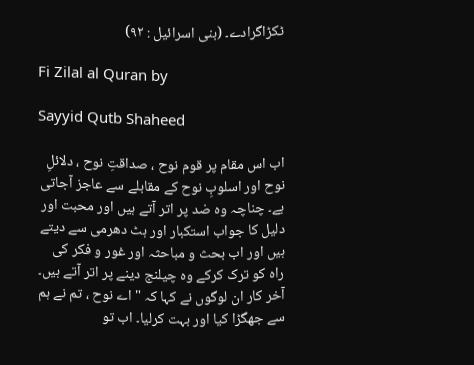ٹکڑاگرادے۔ (بنی اسرائیل : ٩٢)

Fi Zilal al Quran by

Sayyid Qutb Shaheed

اب اس مقام پر قوم نوح ، صداقتِ نوح ، دلائلِ نوح اور اسلوبِ نوح کے مقابلے سے عاجز آجاتی ہے۔ چناچہ وہ ضد پر اتر آتے ہیں اور محبت اور دلیل کا جواب استکبار اور ہٹ دھرمی سے دیتے ہیں اور اب بحث و مباحثہ اور غور و فکر کی راہ کو ترک کرکے وہ چیلنج دینے پر اتر آتے ہیں۔ آخر کار ان لوگوں نے کہا کہ " اے نوح ، تم نے ہم سے جھگڑا کیا اور بہت کرلیا۔ اب تو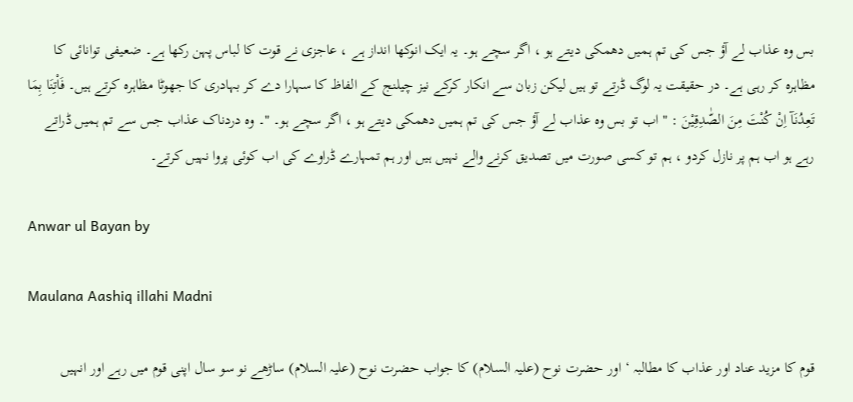بس وہ عذاب لے آؤ جس کی تم ہمیں دھمکی دیتے ہو ، اگر سچے ہو۔ یہ ایک انوکھا انداز ہے ، عاجزی نے قوت کا لباس پہن رکھا ہے۔ ضعیفی توانائی کا مظاہرہ کر رہی ہے۔ در حقیقت یہ لوگ ڈرتے تو ہیں لیکن زبان سے انکار کرکے نیز چیلنج کے الفاظ کا سہارا دے کر بہادری کا جھوٹا مظاہرہ کرتے ہیں۔ فَاْتِنَا بِمَا تَعِدُنَآ اِنْ كُنْتَ مِنَ الصّٰدِقِيْنَ : " اب تو بس وہ عذاب لے آؤ جس کی تم ہمیں دھمکی دیتے ہو ، اگر سچے ہو۔ "۔ وہ دردناک عذاب جس سے تم ہمیں ڈراتے رہے ہو اب ہم پر نازل کردو ، ہم تو کسی صورت میں تصدیق کرنے والے نہیں ہیں اور ہم تمہارے ڈراوے کی اب کوئی پروا نہیں کرتے۔

Anwar ul Bayan by

Maulana Aashiq illahi Madni

قوم کا مزید عناد اور عذاب کا مطالبہ ‘ اور حضرت نوح (علیہ السلام) کا جواب حضرت نوح (علیہ السلام) ساڑھے نو سو سال اپنی قوم میں رہے اور انہیں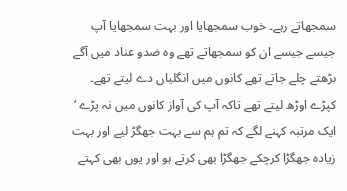سمجھاتے رہے۔ خوب سمجھایا اور بہت سمجھایا آپ جیسے جیسے ان کو سمجھاتے تھے وہ ضدو عناد میں آگے بڑھتے چلے جاتے تھے کانوں میں انگلیاں دے لیتے تھے۔ کپڑے اوڑھ لیتے تھے تاکہ آپ کی آواز کانوں میں نہ پڑے ‘ ایک مرتبہ کہنے لگے کہ تم ہم سے بہت جھگڑ لیے اور بہت زیادہ جھگڑا کرچکے جھگڑا بھی کرتے ہو اور یوں بھی کہتے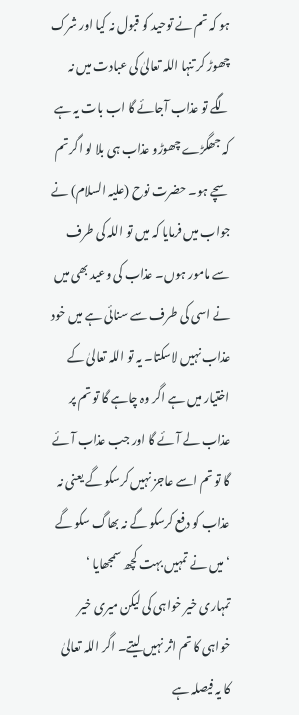ہو کہ تم نے توحید کو قبول نہ کیا اور شرک چھوڑ کر تنہا اللہ تعالیٰ کی عبادت میں نہ لگے تو عذاب آجائے گا اب بات یہ ہے کہ جھگڑے چھوڑو عذاب ہی بلا لو اگر تم سچے ہو۔ حضرت نوح (علیہ السلام) نے جواب میں فرمایا کہ میں تو اللہ کی طرف سے مامور ہوں۔ عذاب کی وعید بھی میں نے اسی کی طرف سے سنائی ہے میں خود عذاب نہیں لاسکتا۔ یہ تو اللہ تعالیٰ کے اختیار میں ہے اگر وہ چاہے گا تو تم پر عذاب لے آئے گا اور جب عذاب آئے گا تو تم اسے عاجز نہیں کرسکو گے یعنی نہ عذاب کو دفع کرسکو گے نہ بھاگ سکو گے ‘ میں نے تمہیں بہت کچھ سمجھایا ‘ تمہاری خیر خواہی کی لیکن میری خیر خواہی کا تم اثر نہیں لیتے۔ اگر اللہ تعالیٰ کا یہ فیصلہ ہے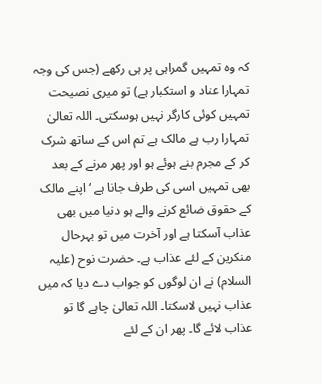کہ وہ تمہیں گمراہی پر ہی رکھے (جس کی وجہ تمہارا عناد و استکبار ہے) تو میری نصیحت تمہیں کوئی کارگر نہیں ہوسکتی۔ اللہ تعالیٰ تمہارا رب ہے مالک ہے تم اس کے ساتھ شرک کر کے مجرم بنے ہوئے ہو اور پھر مرنے کے بعد بھی تمہیں اسی کی طرف جانا ہے ‘ اپنے مالک کے حقوق ضائع کرنے والے ہو دنیا میں بھی عذاب آسکتا ہے اور آخرت میں تو بہرحال منکرین کے لئے عذاب ہے۔ حضرت نوح (علیہ السلام) نے ان لوگوں کو جواب دے دیا کہ میں عذاب نہیں لاسکتا۔ اللہ تعالیٰ چاہے گا تو عذاب لائے گا۔ پھر ان کے لئے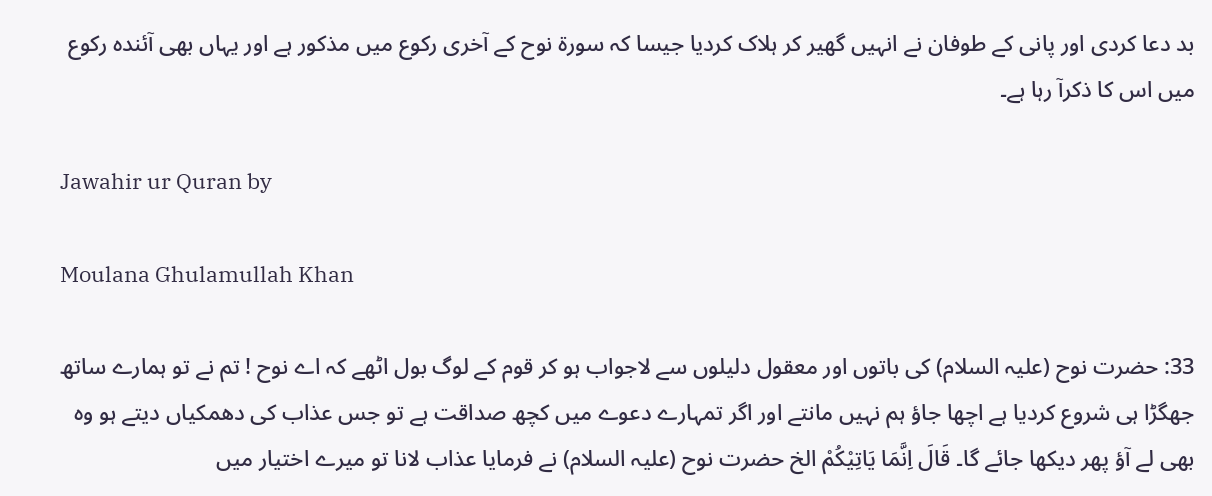بد دعا کردی اور پانی کے طوفان نے انہیں گھیر کر ہلاک کردیا جیسا کہ سورة نوح کے آخری رکوع میں مذکور ہے اور یہاں بھی آئندہ رکوع میں اس کا ذکرآ رہا ہے۔

Jawahir ur Quran by

Moulana Ghulamullah Khan

33: حضرت نوح (علیہ السلام) کی باتوں اور معقول دلیلوں سے لاجواب ہو کر قوم کے لوگ بول اٹھے کہ اے نوح ! تم نے تو ہمارے ساتھ جھگڑا ہی شروع کردیا ہے اچھا جاؤ ہم نہیں مانتے اور اگر تمہارے دعوے میں کچھ صداقت ہے تو جس عذاب کی دھمکیاں دیتے ہو وہ بھی لے آؤ پھر دیکھا جائے گا۔ قَالَ اِنَّمَا یَاتِیْکُمْ الخ حضرت نوح (علیہ السلام) نے فرمایا عذاب لانا تو میرے اختیار میں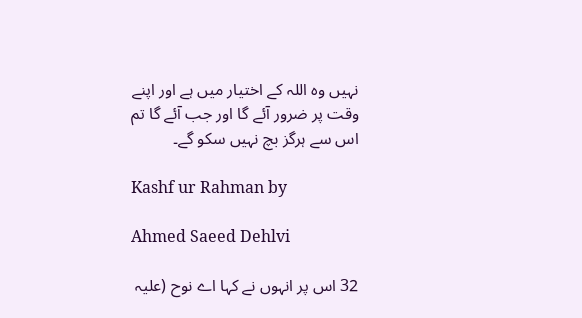نہیں وہ اللہ کے اختیار میں ہے اور اپنے وقت پر ضرور آئے گا اور جب آئے گا تم اس سے ہرگز بچ نہیں سکو گے۔

Kashf ur Rahman by

Ahmed Saeed Dehlvi

32 اس پر انہوں نے کہا اے نوح (علیہ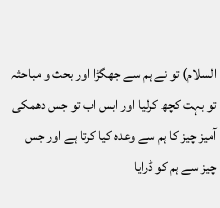السلام) تو نے ہم سے جھگڑا اور بحث و مباحثہ تو بہت کچھ کرلیا اور ابس اب تو جس دھمکی آمیز چیز کا ہم سے وعدہ کیا کرتا ہے اور جس چیز سے ہم کو ڈرایا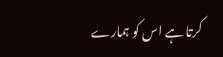کرتا ہے اس کو ہمارے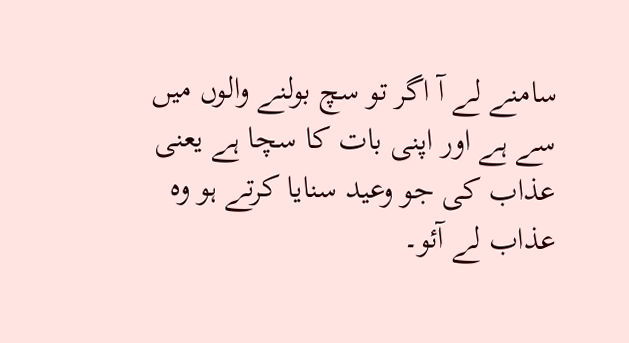سامنے لے آ اگر تو سچ بولنے والوں میں سے ہے اور اپنی بات کا سچا ہے یعنی عذاب کی جو وعید سنایا کرتے ہو وہ عذاب لے آئو۔